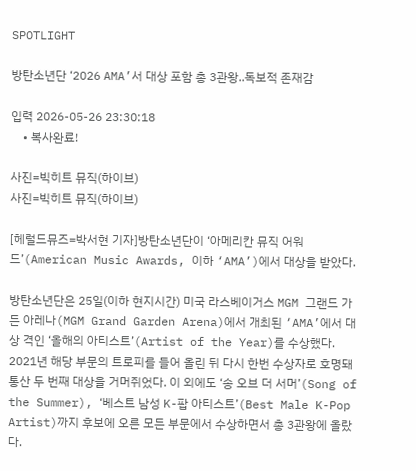SPOTLIGHT

방탄소년단 ‘2026 AMA’서 대상 포함 총 3관왕..독보적 존재감

입력 2026-05-26 23:30:18
    • 복사완료!

사진=빅히트 뮤직(하이브)
사진=빅히트 뮤직(하이브)

[헤럴드뮤즈=박서현 기자]방탄소년단이 ‘아메리칸 뮤직 어워드’(American Music Awards, 이하 ‘AMA’)에서 대상을 받았다.

방탄소년단은 25일(이하 현지시간) 미국 라스베이거스 MGM 그랜드 가든 아레나(MGM Grand Garden Arena)에서 개최된 ‘AMA’에서 대상 격인 ‘올해의 아티스트’(Artist of the Year)를 수상했다. 2021년 해당 부문의 트로피를 들어 올린 뒤 다시 한번 수상자로 호명돼 통산 두 번째 대상을 거머쥐었다. 이 외에도 ‘송 오브 더 서머’(Song of the Summer), ‘베스트 남성 K-팝 아티스트’(Best Male K-Pop Artist)까지 후보에 오른 모든 부문에서 수상하면서 총 3관왕에 올랐다.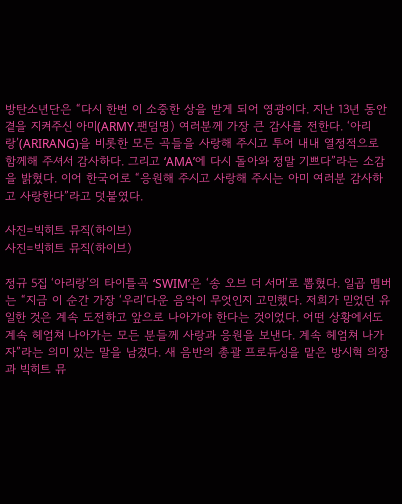방탄소년단은 “다시 한번 이 소중한 상을 받게 되어 영광이다. 지난 13년 동안 곁을 지켜주신 아미(ARMY.팬덤명) 여러분께 가장 큰 감사를 전한다. ‘아리랑’(ARIRANG)을 비롯한 모든 곡들을 사랑해 주시고 투어 내내 열정적으로 함께해 주셔서 감사하다. 그리고 ‘AMA’에 다시 돌아와 정말 기쁘다”라는 소감을 밝혔다. 이어 한국어로 “응원해 주시고 사랑해 주시는 아미 여러분 감사하고 사랑한다”라고 덧붙였다.

사진=빅히트 뮤직(하이브)
사진=빅히트 뮤직(하이브)

정규 5집 ‘아리랑’의 타이틀곡 ‘SWIM’은 ‘송 오브 더 서머’로 뽑혔다. 일곱 멤버는 “지금 이 순간 가장 ‘우리’다운 음악이 무엇인지 고민했다. 저희가 믿었던 유일한 것은 계속 도전하고 앞으로 나아가야 한다는 것이었다. 어떤 상황에서도 계속 헤엄쳐 나아가는 모든 분들께 사랑과 응원을 보낸다. 계속 헤엄쳐 나가자”라는 의미 있는 말을 남겼다. 새 음반의 총괄 프로듀싱을 맡은 방시혁 의장과 빅히트 뮤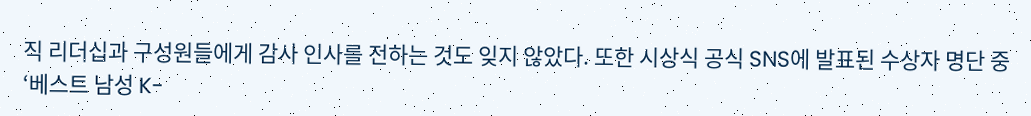직 리더십과 구성원들에게 감사 인사를 전하는 것도 잊지 않았다. 또한 시상식 공식 SNS에 발표된 수상자 명단 중 ‘베스트 남성 K-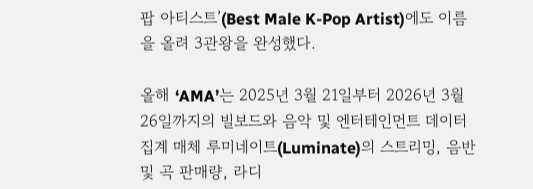팝 아티스트’(Best Male K-Pop Artist)에도 이름을 올려 3관왕을 완성했다.

올해 ‘AMA’는 2025년 3월 21일부터 2026년 3월 26일까지의 빌보드와 음악 및 엔터테인먼트 데이터 집계 매체 루미네이트(Luminate)의 스트리밍, 음반 및 곡 판매량, 라디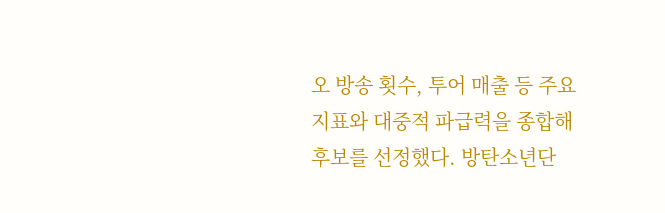오 방송 횟수, 투어 매출 등 주요 지표와 대중적 파급력을 종합해 후보를 선정했다. 방탄소년단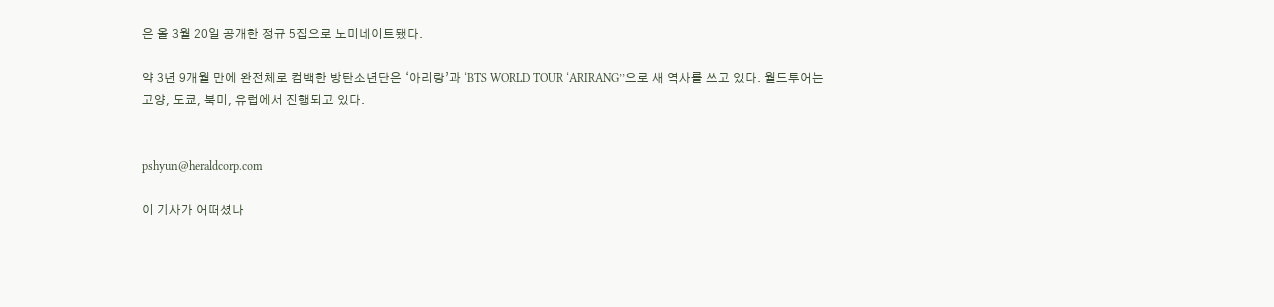은 올 3월 20일 공개한 정규 5집으로 노미네이트됐다.

약 3년 9개월 만에 완전체로 컴백한 방탄소년단은 ‘아리랑’과 ‘BTS WORLD TOUR ‘ARIRANG’’으로 새 역사를 쓰고 있다. 월드투어는 고양, 도쿄, 북미, 유럽에서 진행되고 있다.


pshyun@heraldcorp.com

이 기사가 어떠셨나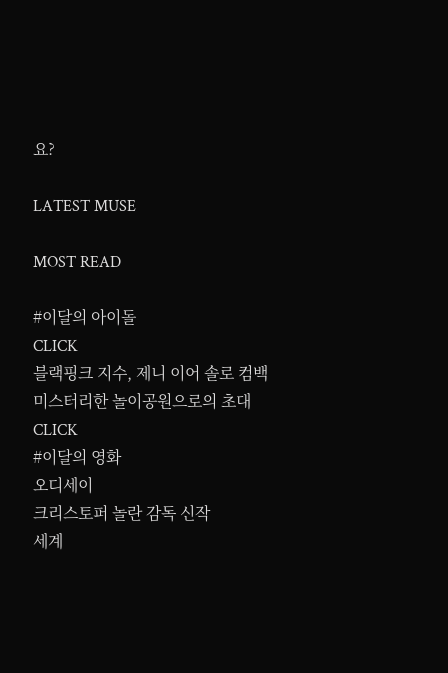요?

LATEST MUSE

MOST READ

#이달의 아이돌
CLICK
블랙핑크 지수, 제니 이어 솔로 컴백
미스터리한 놀이공원으로의 초대
CLICK
#이달의 영화
오디세이
크리스토퍼 놀란 감독 신작
세계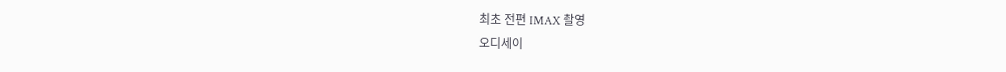최초 전편 IMAX 촬영
오디세이